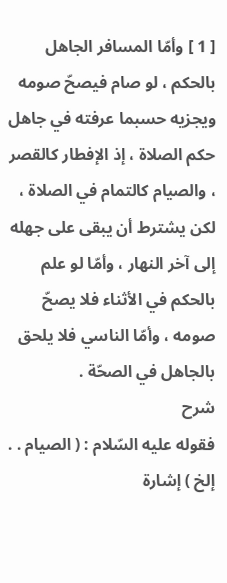[ 1 ] وأمّا المسافر الجاهل بالحكم ، لو صام فيصحّ صومه ويجزيه حسبما عرفته في جاهل حكم الصلاة ، إذ الإفطار كالقصر ، والصيام كالتمام في الصلاة ، لكن يشترط أن يبقى على جهله إلى آخر النهار ، وأمّا لو علم بالحكم في الأثناء فلا يصحّ صومه ، وأمّا الناسي فلا يلحق بالجاهل في الصحّة .
شرح
فقوله عليه السّلام : ( الصيام . . إلخ ) إشارة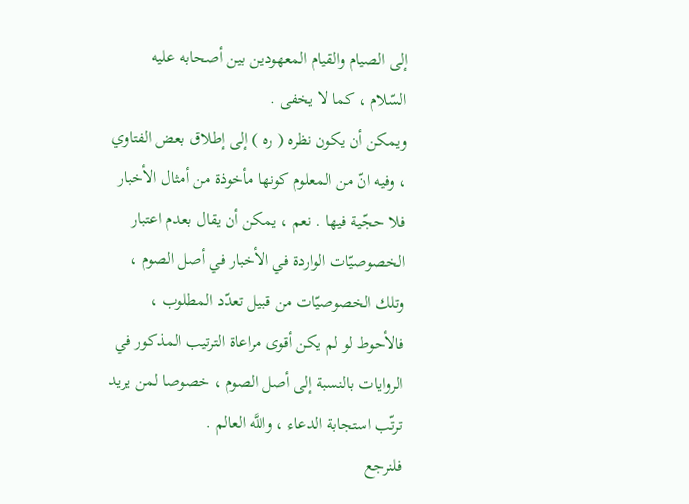إلى الصيام والقيام المعهودين بين أصحابه عليه السّلام ، كما لا يخفى .
ويمكن أن يكون نظره ( ره ) إلى إطلاق بعض الفتاوي ، وفيه انّ من المعلوم كونها مأخوذة من أمثال الأخبار فلا حجّية فيها . نعم ، يمكن أن يقال بعدم اعتبار الخصوصيّات الواردة في الأخبار في أصل الصوم ، وتلك الخصوصيّات من قبيل تعدّد المطلوب ، فالأحوط لو لم يكن أقوى مراعاة الترتيب المذكور في الروايات بالنسبة إلى أصل الصوم ، خصوصا لمن يريد ترتّب استجابة الدعاء ، واللَّه العالم .
فلنرجع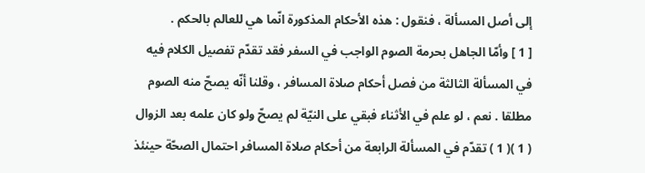إلى أصل المسألة ، فنقول : هذه الأحكام المذكورة انّما هي للعالم بالحكم .
[ 1 ] وأمّا الجاهل بحرمة الصوم الواجب في السفر فقد تقدّم تفصيل الكلام فيه في المسألة الثالثة من فصل أحكام صلاة المسافر ، وقلنا أنّه يصحّ منه الصوم مطلقا . نعم ، لو علم في الأثناء فبقي على النيّة لم يصحّ ولو كان علمه بعد الزوال ( 1 )( 1 ) تقدّم في المسألة الرابعة من أحكام صلاة المسافر احتمال الصحّة حينئذ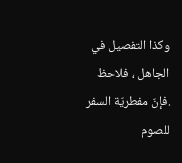وكذا التفصيل في الجاهل ، فلاحظ .فإنّ مفطريّة السفر للصوم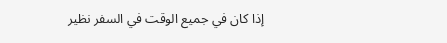إذا كان في جميع الوقت في السفر نظير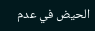الحيض في عدم